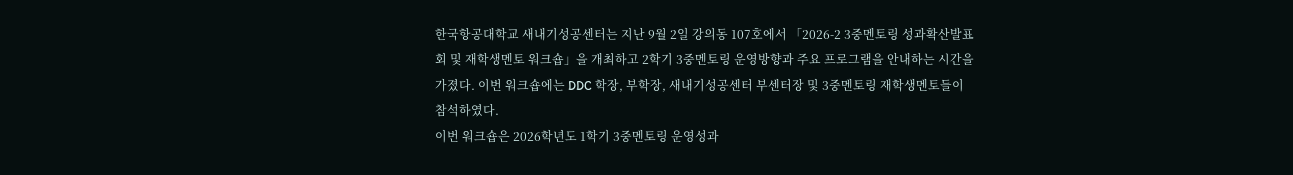한국항공대학교 새내기성공센터는 지난 9월 2일 강의동 107호에서 「2026-2 3중멘토링 성과확산발표회 및 재학생멘토 워크숍」을 개최하고 2학기 3중멘토링 운영방향과 주요 프로그램을 안내하는 시간을 가졌다. 이번 워크숍에는 DDC 학장, 부학장, 새내기성공센터 부센터장 및 3중멘토링 재학생멘토들이 참석하였다.
이번 워크숍은 2026학년도 1학기 3중멘토링 운영성과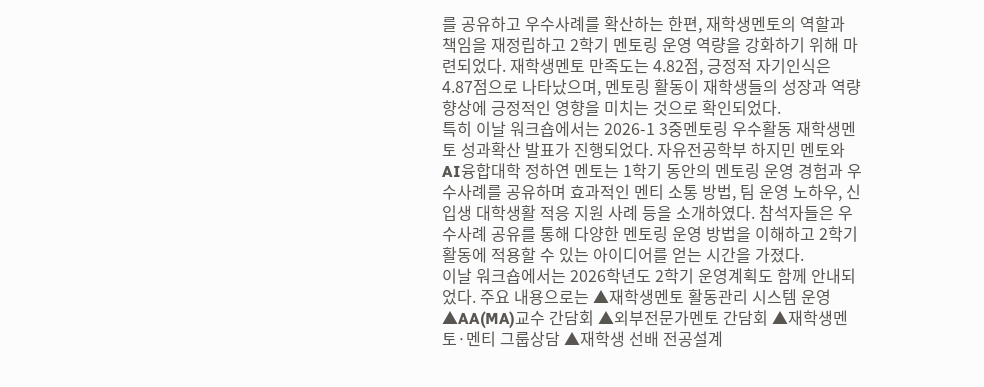를 공유하고 우수사례를 확산하는 한편, 재학생멘토의 역할과 책임을 재정립하고 2학기 멘토링 운영 역량을 강화하기 위해 마련되었다. 재학생멘토 만족도는 4.82점, 긍정적 자기인식은 4.87점으로 나타났으며, 멘토링 활동이 재학생들의 성장과 역량 향상에 긍정적인 영향을 미치는 것으로 확인되었다.
특히 이날 워크숍에서는 2026-1 3중멘토링 우수활동 재학생멘토 성과확산 발표가 진행되었다. 자유전공학부 하지민 멘토와 AI융합대학 정하연 멘토는 1학기 동안의 멘토링 운영 경험과 우수사례를 공유하며 효과적인 멘티 소통 방법, 팀 운영 노하우, 신입생 대학생활 적응 지원 사례 등을 소개하였다. 참석자들은 우수사례 공유를 통해 다양한 멘토링 운영 방법을 이해하고 2학기 활동에 적용할 수 있는 아이디어를 얻는 시간을 가졌다.
이날 워크숍에서는 2026학년도 2학기 운영계획도 함께 안내되었다. 주요 내용으로는 ▲재학생멘토 활동관리 시스템 운영 ▲AA(MA)교수 간담회 ▲외부전문가멘토 간담회 ▲재학생멘토·멘티 그룹상담 ▲재학생 선배 전공설계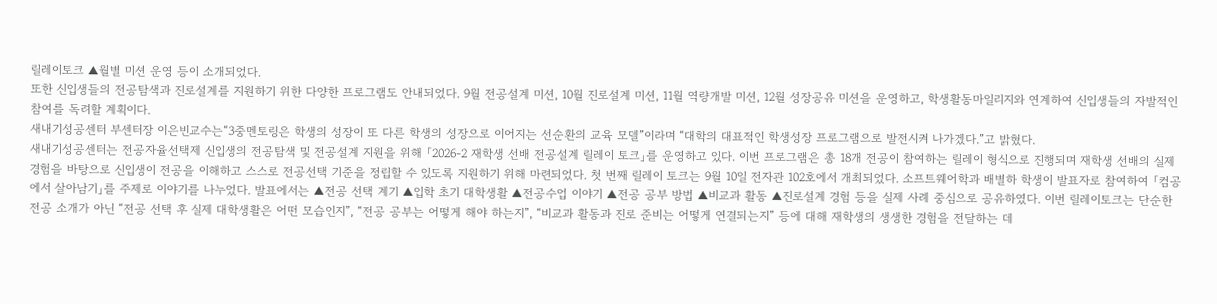릴레이토크 ▲월별 미션 운영 등이 소개되었다.
또한 신입생들의 전공탐색과 진로설계를 지원하기 위한 다양한 프로그램도 안내되었다. 9월 전공설계 미션, 10월 진로설계 미션, 11월 역량개발 미션, 12월 성장공유 미션을 운영하고, 학생활동마일리지와 연계하여 신입생들의 자발적인 참여를 독려할 계획이다.
새내기성공센터 부센터장 이은빈교수는“3중멘토링은 학생의 성장이 또 다른 학생의 성장으로 이어지는 선순환의 교육 모델”이라며 “대학의 대표적인 학생성장 프로그램으로 발전시켜 나가겠다.”고 밝혔다.
새내기성공센터는 전공자율선택제 신입생의 전공탐색 및 전공설계 지원을 위해 「2026-2 재학생 선배 전공설계 릴레이 토크」를 운영하고 있다. 이번 프로그램은 총 18개 전공이 참여하는 릴레이 형식으로 진행되며 재학생 선배의 실제 경험을 바탕으로 신입생이 전공을 이해하고 스스로 전공선택 기준을 정립할 수 있도록 지원하기 위해 마련되었다. 첫 번째 릴레이 토크는 9월 10일 전자관 102호에서 개최되었다. 소프트웨어학과 배별하 학생이 발표자로 참여하여 「컴공에서 살아남기」를 주제로 이야기를 나누었다. 발표에서는 ▲전공 선택 계기 ▲입학 초기 대학생활 ▲전공수업 이야기 ▲전공 공부 방법 ▲비교과 활동 ▲진로설계 경험 등을 실제 사례 중심으로 공유하였다. 이번 릴레이토크는 단순한 전공 소개가 아닌 “전공 선택 후 실제 대학생활은 어떤 모습인지”, “전공 공부는 어떻게 해야 하는지”, “비교과 활동과 진로 준비는 어떻게 연결되는지” 등에 대해 재학생의 생생한 경험을 전달하는 데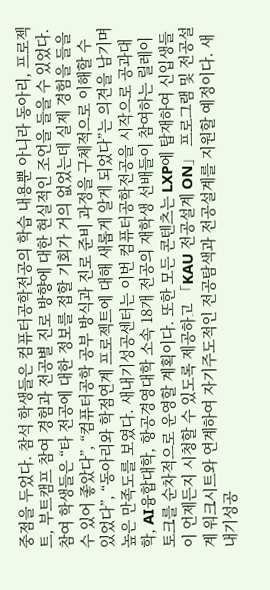중점을 두었다. 참석 학생들은 컴퓨터공학전공의 학습 내용뿐 아니라 동아리, 프로젝트, 부트캠프 참여 경험과 전공별 진로 방향에 대한 현실적인 조언을 들을 수 있었다. 참여 학생들은 “타 전공에 대한 정보를 접할 기회가 거의 없었는데 실제 경험을 들을 수 있어 좋았다”, “컴퓨터공학 공부 방식과 진로 준비 과정을 구체적으로 이해할 수 있었다”, “동아리와 학점연계 프로젝트에 대해 새롭게 알게 되었다”는 의견을 남기며 높은 만족도를 보였다. 새내기성공센터는 이번 컴퓨터공학전공을 시작으로 공과대학, AI융합대학, 항공경영대학 소속 18개 전공의 재학생 선배들이 참여하는 릴레이 토크를 순차적으로 운영할 계획이다. 또한 모든 콘텐츠는 LXP에 탑재하여 신입생들이 언제든지 시청할 수 있도록 제공하고 「KAU 전공설계 ON」 프로그램 및 전공설계 워크시트와 연계하여 자기주도적인 전공탐색과 전공설계를 지원할 예정이다. 새내기성공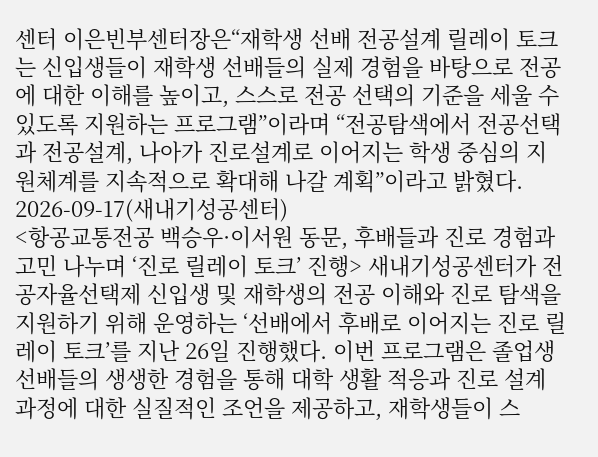센터 이은빈부센터장은“재학생 선배 전공설계 릴레이 토크는 신입생들이 재학생 선배들의 실제 경험을 바탕으로 전공에 대한 이해를 높이고, 스스로 전공 선택의 기준을 세울 수 있도록 지원하는 프로그램”이라며 “전공탐색에서 전공선택과 전공설계, 나아가 진로설계로 이어지는 학생 중심의 지원체계를 지속적으로 확대해 나갈 계획”이라고 밝혔다.
2026-09-17(새내기성공센터)
<항공교통전공 백승우·이서원 동문, 후배들과 진로 경험과 고민 나누며 ‘진로 릴레이 토크’ 진행> 새내기성공센터가 전공자율선택제 신입생 및 재학생의 전공 이해와 진로 탐색을 지원하기 위해 운영하는 ‘선배에서 후배로 이어지는 진로 릴레이 토크’를 지난 26일 진행했다. 이번 프로그램은 졸업생 선배들의 생생한 경험을 통해 대학 생활 적응과 진로 설계 과정에 대한 실질적인 조언을 제공하고, 재학생들이 스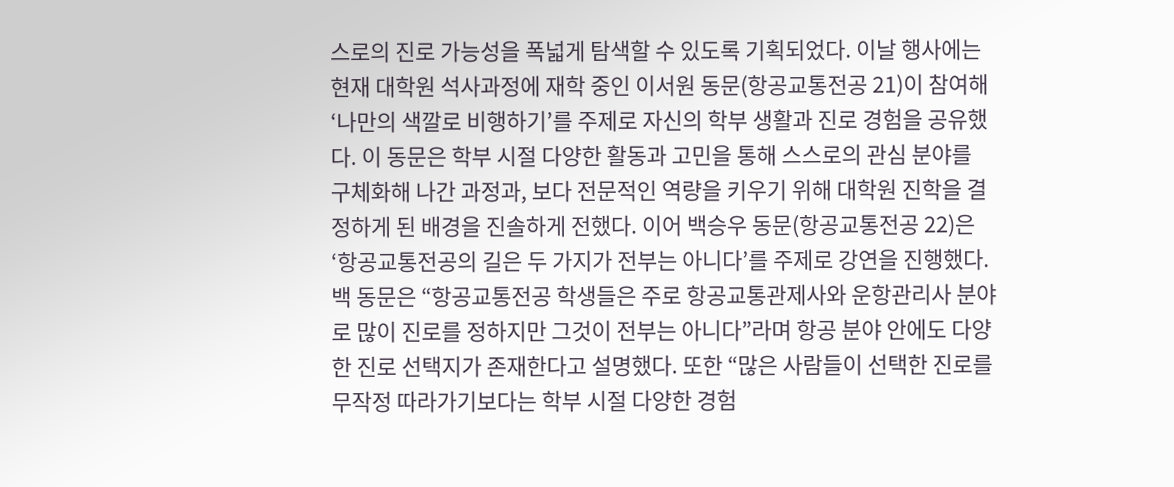스로의 진로 가능성을 폭넓게 탐색할 수 있도록 기획되었다. 이날 행사에는 현재 대학원 석사과정에 재학 중인 이서원 동문(항공교통전공 21)이 참여해 ‘나만의 색깔로 비행하기’를 주제로 자신의 학부 생활과 진로 경험을 공유했다. 이 동문은 학부 시절 다양한 활동과 고민을 통해 스스로의 관심 분야를 구체화해 나간 과정과, 보다 전문적인 역량을 키우기 위해 대학원 진학을 결정하게 된 배경을 진솔하게 전했다. 이어 백승우 동문(항공교통전공 22)은 ‘항공교통전공의 길은 두 가지가 전부는 아니다’를 주제로 강연을 진행했다. 백 동문은 “항공교통전공 학생들은 주로 항공교통관제사와 운항관리사 분야로 많이 진로를 정하지만 그것이 전부는 아니다”라며 항공 분야 안에도 다양한 진로 선택지가 존재한다고 설명했다. 또한 “많은 사람들이 선택한 진로를 무작정 따라가기보다는 학부 시절 다양한 경험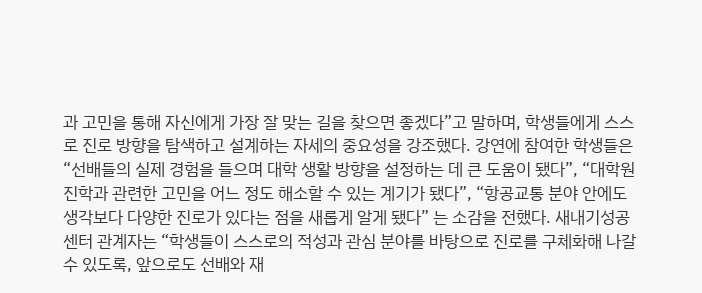과 고민을 통해 자신에게 가장 잘 맞는 길을 찾으면 좋겠다”고 말하며, 학생들에게 스스로 진로 방향을 탐색하고 설계하는 자세의 중요성을 강조했다. 강연에 참여한 학생들은 “선배들의 실제 경험을 들으며 대학 생활 방향을 설정하는 데 큰 도움이 됐다”, “대학원 진학과 관련한 고민을 어느 정도 해소할 수 있는 계기가 됐다”, “항공교통 분야 안에도 생각보다 다양한 진로가 있다는 점을 새롭게 알게 됐다” 는 소감을 전했다. 새내기성공센터 관계자는 “학생들이 스스로의 적성과 관심 분야를 바탕으로 진로를 구체화해 나갈 수 있도록, 앞으로도 선배와 재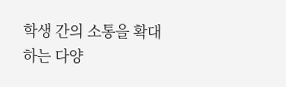학생 간의 소통을 확대하는 다양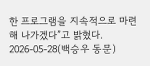한 프로그램을 지속적으로 마련해 나가겠다”고 밝혔다.
2026-05-28(백승우 동문)